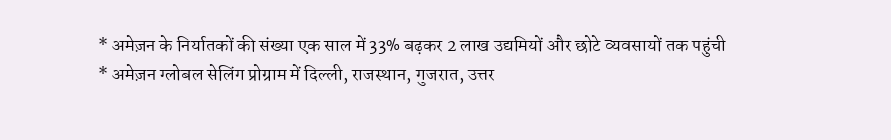* अमेज़न के निर्यातकों की संख्या एक साल में 33% बढ़कर 2 लाख उद्यमियों और छोटे व्यवसायों तक पहुंची
* अमेज़न ग्लोबल सेलिंग प्रोग्राम में दिल्ली, राजस्थान, गुजरात, उत्तर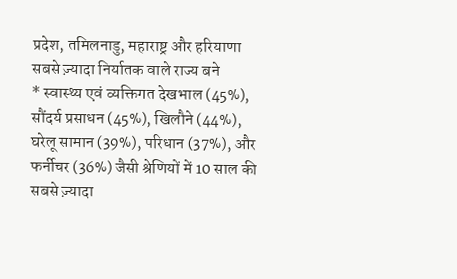प्रदेश, तमिलनाडु, महाराष्ट्र और हरियाणा सबसे ज़्यादा निर्यातक वाले राज्य बने
* स्वास्थ्य एवं व्यक्तिगत देखभाल (45%), सौंदर्य प्रसाधन (45%), खिलौने (44%), घरेलू सामान (39%), परिधान (37%), और फर्नीचर (36%) जैसी श्रेणियों में 10 साल की सबसे ज़्यादा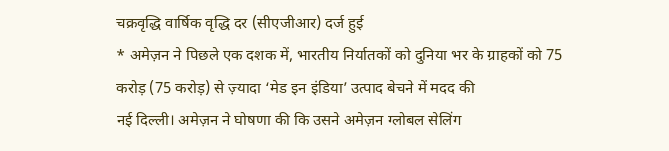चक्रवृद्धि वार्षिक वृद्धि दर (सीएजीआर) दर्ज हुई
* अमेज़न ने पिछले एक दशक में, भारतीय निर्यातकों को दुनिया भर के ग्राहकों को 75 करोड़ (75 करोड़) से ज़्यादा ‘मेड इन इंडिया’ उत्पाद बेचने में मदद की
नई दिल्ली। अमेज़न ने घोषणा की कि उसने अमेज़न ग्लोबल सेलिंग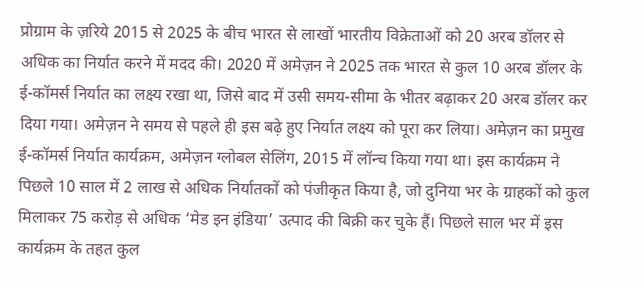प्रोग्राम के ज़रिये 2015 से 2025 के बीच भारत से लाखों भारतीय विक्रेताओं को 20 अरब डॉलर से अधिक का निर्यात करने में मदद की। 2020 में अमेज़न ने 2025 तक भारत से कुल 10 अरब डॉलर के ई-कॉमर्स निर्यात का लक्ष्य रखा था, जिसे बाद में उसी समय-सीमा के भीतर बढ़ाकर 20 अरब डॉलर कर दिया गया। अमेज़न ने समय से पहले ही इस बढ़े हुए निर्यात लक्ष्य को पूरा कर लिया। अमेज़न का प्रमुख ई-कॉमर्स निर्यात कार्यक्रम, अमेज़न ग्लोबल सेलिंग, 2015 में लॉन्च किया गया था। इस कार्यक्रम ने पिछले 10 साल में 2 लाख से अधिक निर्यातकों को पंजीकृत किया है, जो दुनिया भर के ग्राहकों को कुल मिलाकर 75 करोड़ से अधिक ‘मेड इन इंडिया’ उत्पाद की बिक्री कर चुके हैं। पिछले साल भर में इस कार्यक्रम के तहत कुल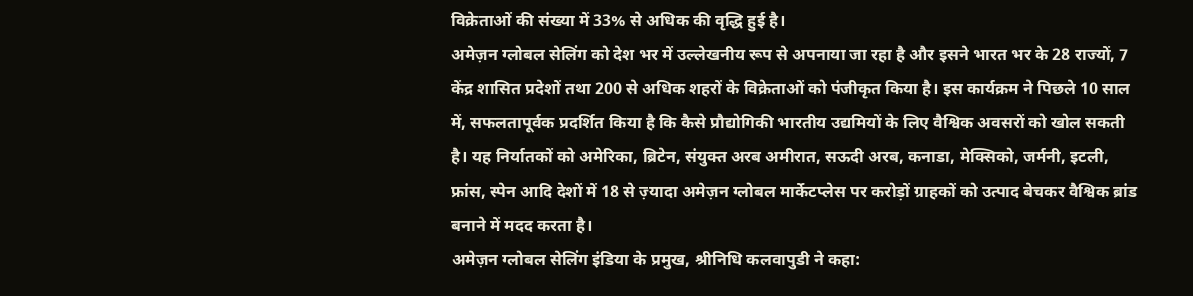विक्रेताओं की संख्या में 33% से अधिक की वृद्धि हुई है।
अमेज़न ग्लोबल सेलिंग को देश भर में उल्लेखनीय रूप से अपनाया जा रहा है और इसने भारत भर के 28 राज्यों, 7 केंद्र शासित प्रदेशों तथा 200 से अधिक शहरों के विक्रेताओं को पंजीकृत किया है। इस कार्यक्रम ने पिछले 10 साल में, सफलतापूर्वक प्रदर्शित किया है कि कैसे प्रौद्योगिकी भारतीय उद्यमियों के लिए वैश्विक अवसरों को खोल सकती है। यह निर्यातकों को अमेरिका, ब्रिटेन, संयुक्त अरब अमीरात, सऊदी अरब, कनाडा, मेक्सिको, जर्मनी, इटली, फ्रांस, स्पेन आदि देशों में 18 से ज़्यादा अमेज़न ग्लोबल मार्केटप्लेस पर करोड़ों ग्राहकों को उत्पाद बेचकर वैश्विक ब्रांड बनाने में मदद करता है।
अमेज़न ग्लोबल सेलिंग इंडिया के प्रमुख, श्रीनिधि कलवापुडी ने कहा: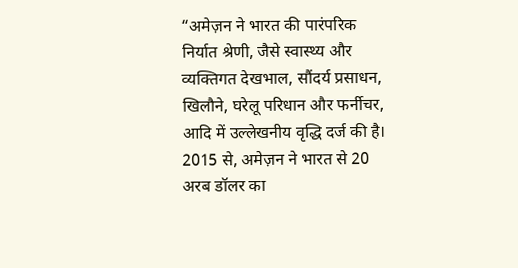“अमेज़न ने भारत की पारंपरिक निर्यात श्रेणी, जैसे स्वास्थ्य और व्यक्तिगत देखभाल, सौंदर्य प्रसाधन, खिलौने, घरेलू परिधान और फर्नीचर, आदि में उल्लेखनीय वृद्धि दर्ज की है। 2015 से, अमेज़न ने भारत से 20 अरब डॉलर का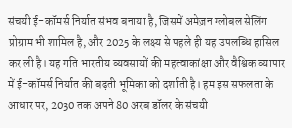संचयी ई-कॉमर्स निर्यात संभव बनाया है, जिसमें अमेज़न ग्लोबल सेलिंग प्रोग्राम भी शामिल है, और 2025 के लक्ष्य से पहले ही यह उपलब्धि हासिल कर ली है। यह गति भारतीय व्यवसायों की महत्वाकांक्षा और वैश्विक व्यापार में ई-कॉमर्स निर्यात की बढ़ती भूमिका को दर्शाती है। हम इस सफलता के आधार पर, 2030 तक अपने 80 अरब डॉलर के संचयी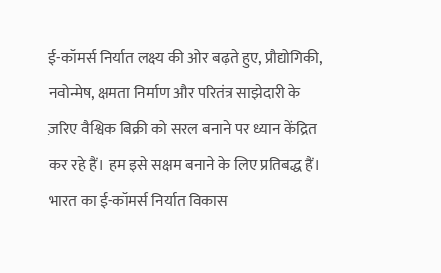ई-कॉमर्स निर्यात लक्ष्य की ओर बढ़ते हुए, प्रौद्योगिकी, नवोन्मेष, क्षमता निर्माण और परितंत्र साझेदारी के ज़रिए वैश्विक बिक्री को सरल बनाने पर ध्यान केंद्रित कर रहे हैं। हम इसे सक्षम बनाने के लिए प्रतिबद्ध हैं। भारत का ई-कॉमर्स निर्यात विकास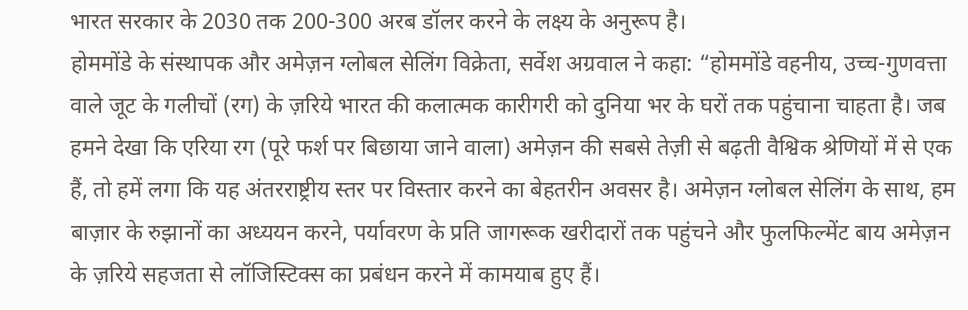भारत सरकार के 2030 तक 200-300 अरब डॉलर करने के लक्ष्य के अनुरूप है।
होममोंडे के संस्थापक और अमेज़न ग्लोबल सेलिंग विक्रेता, सर्वेश अग्रवाल ने कहा: “होममोंडे वहनीय, उच्च-गुणवत्ता वाले जूट के गलीचों (रग) के ज़रिये भारत की कलात्मक कारीगरी को दुनिया भर के घरों तक पहुंचाना चाहता है। जब हमने देखा कि एरिया रग (पूरे फर्श पर बिछाया जाने वाला) अमेज़न की सबसे तेज़ी से बढ़ती वैश्विक श्रेणियों में से एक हैं, तो हमें लगा कि यह अंतरराष्ट्रीय स्तर पर विस्तार करने का बेहतरीन अवसर है। अमेज़न ग्लोबल सेलिंग के साथ, हम बाज़ार के रुझानों का अध्ययन करने, पर्यावरण के प्रति जागरूक खरीदारों तक पहुंचने और फुलफिल्मेंट बाय अमेज़न के ज़रिये सहजता से लॉजिस्टिक्स का प्रबंधन करने में कामयाब हुए हैं।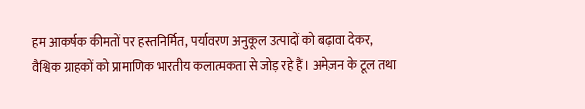हम आकर्षक कीमतों पर हस्तनिर्मित, पर्यावरण अनुकूल उत्पादों को बढ़ावा देकर, वैश्विक ग्राहकों को प्रामाणिक भारतीय कलात्मकता से जोड़ रहे हैं। अमेज़न के टूल तथा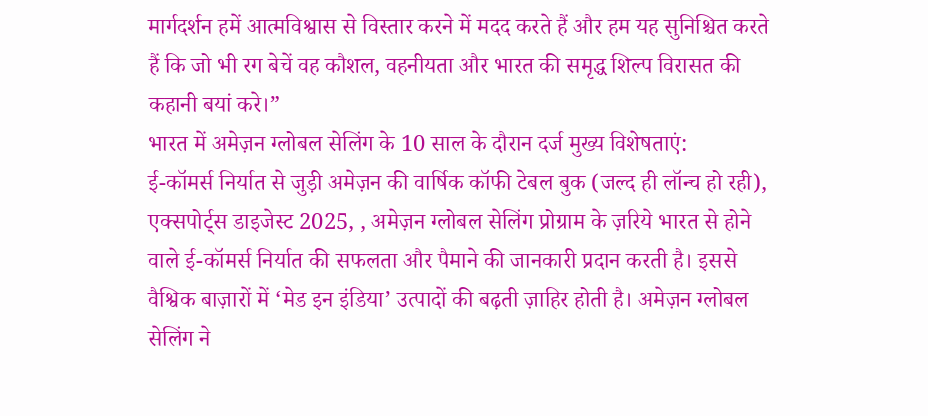मार्गदर्शन हमें आत्मविश्वास से विस्तार करने में मदद करते हैं और हम यह सुनिश्चित करते हैं कि जो भी रग बेचें वह कौशल, वहनीयता और भारत की समृद्ध शिल्प विरासत की कहानी बयां करे।”
भारत में अमेज़न ग्लोबल सेलिंग के 10 साल के दौरान दर्ज मुख्य विशेषताएं:
ई-कॉमर्स निर्यात से जुड़ी अमेज़न की वार्षिक कॉफी टेबल बुक (जल्द ही लॉन्च हो रही), एक्सपोर्ट्स डाइजेस्ट 2025, , अमेज़न ग्लोबल सेलिंग प्रोग्राम के ज़रिये भारत से होने वाले ई-कॉमर्स निर्यात की सफलता और पैमाने की जानकारी प्रदान करती है। इससे वैश्विक बाज़ारों में ‘मेड इन इंडिया’ उत्पादों की बढ़ती ज़ाहिर होती है। अमेज़न ग्लोबल सेलिंग ने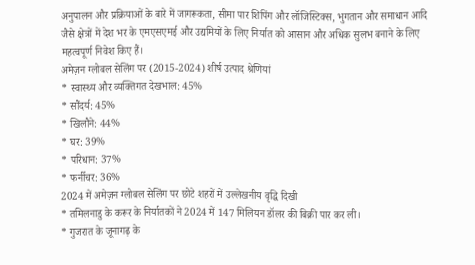अनुपालन और प्रक्रियाओं के बारे में जागरूकता, सीमा पार शिपिंग और लॉजिस्टिक्स, भुगतान और समाधान आदि जैसे क्षेत्रों में देश भर के एमएसएमई और उद्यमियों के लिए निर्यात को आसान और अधिक सुलभ बनाने के लिए महत्वपूर्ण निवेश किए हैं।
अमेज़न ग्लोबल सेलिंग पर (2015-2024) शीर्ष उत्पाद श्रेणियां
* स्वास्थ्य और व्यक्तिगत देखभाल: 45%
* सौंदर्य: 45%
* खिलौने: 44%
* घर: 39%
* परिधान: 37%
* फर्नीचर: 36%
2024 में अमेज़न ग्लोबल सेलिंग पर छोटे शहरों में उल्लेखनीय वृद्धि दिखी
* तमिलनाडु के करूर के निर्यातकों ने 2024 में 147 मिलियन डॉलर की बिक्री पार कर ली।
* गुजरात के जूनागढ़ के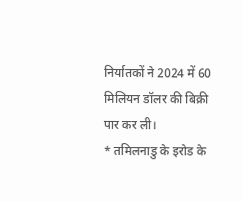निर्यातकों ने 2024 में 60 मिलियन डॉलर की बिक्री पार कर ली।
* तमिलनाडु के इरोड के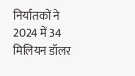निर्यातकों ने 2024 में 34 मिलियन डॉलर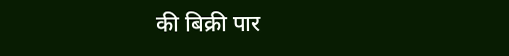की बिक्री पार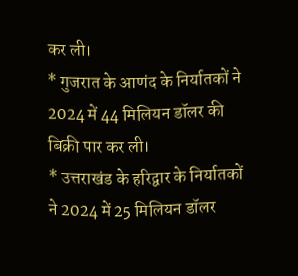कर ली।
* गुजरात के आणंद के निर्यातकों ने 2024 में 44 मिलियन डॉलर की बिक्री पार कर ली।
* उत्तराखंड के हरिद्वार के निर्यातकों ने 2024 में 25 मिलियन डॉलर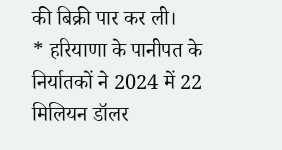की बिक्री पार कर ली।
* हरियाणा के पानीपत के निर्यातकों ने 2024 में 22 मिलियन डॉलर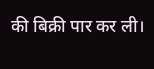की बिक्री पार कर ली।